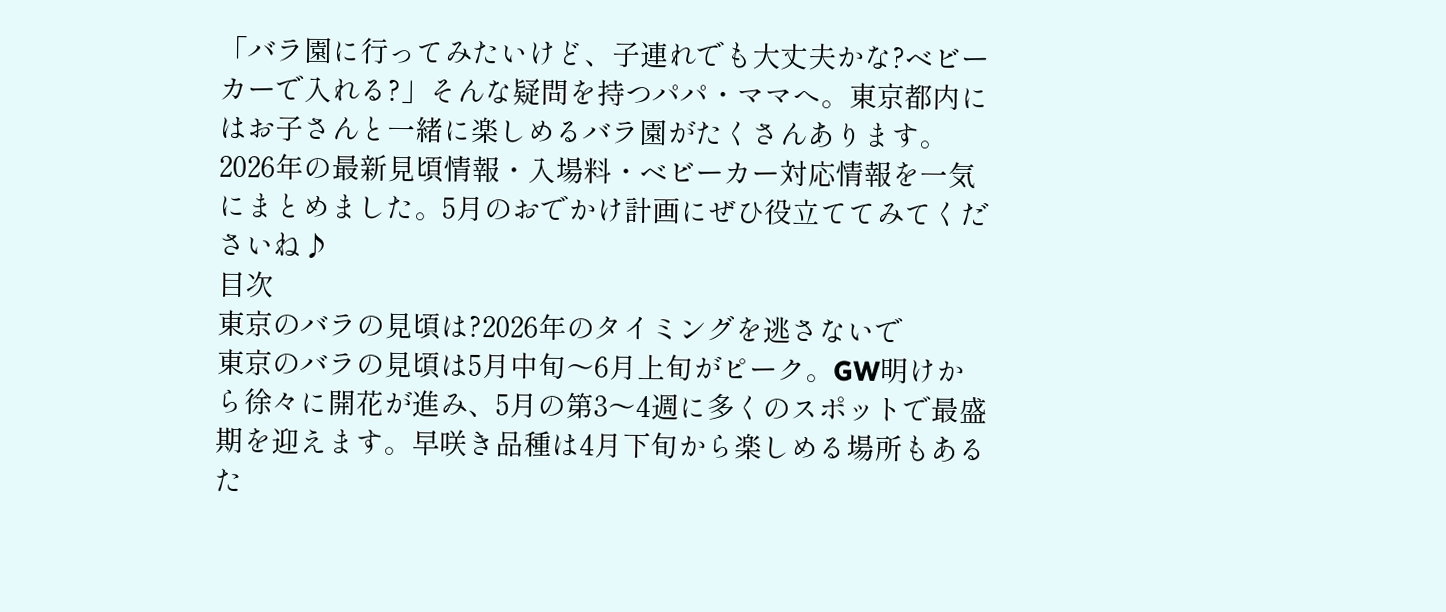「バラ園に行ってみたいけど、子連れでも大丈夫かな?ベビーカーで入れる?」そんな疑問を持つパパ・ママへ。東京都内にはお子さんと一緒に楽しめるバラ園がたくさんあります。2026年の最新見頃情報・入場料・ベビーカー対応情報を一気にまとめました。5月のおでかけ計画にぜひ役立ててみてくださいね♪
目次
東京のバラの見頃は?2026年のタイミングを逃さないで
東京のバラの見頃は5月中旬〜6月上旬がピーク。GW明けから徐々に開花が進み、5月の第3〜4週に多くのスポットで最盛期を迎えます。早咲き品種は4月下旬から楽しめる場所もあるた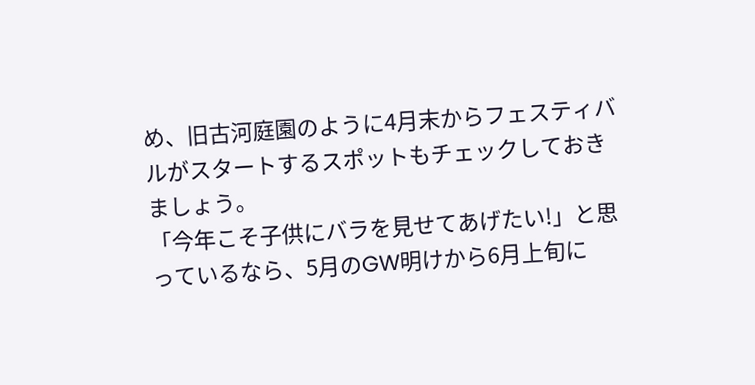め、旧古河庭園のように4月末からフェスティバルがスタートするスポットもチェックしておきましょう。
「今年こそ子供にバラを見せてあげたい!」と思っているなら、5月のGW明けから6月上旬に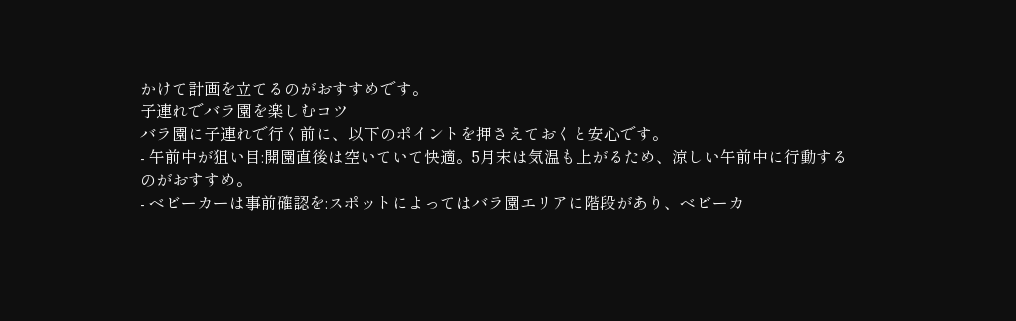かけて計画を立てるのがおすすめです。
子連れでバラ園を楽しむコツ
バラ園に子連れで行く前に、以下のポイントを押さえておくと安心です。
- 午前中が狙い目:開園直後は空いていて快適。5月末は気温も上がるため、涼しい午前中に行動するのがおすすめ。
- ベビーカーは事前確認を:スポットによってはバラ園エリアに階段があり、ベビーカ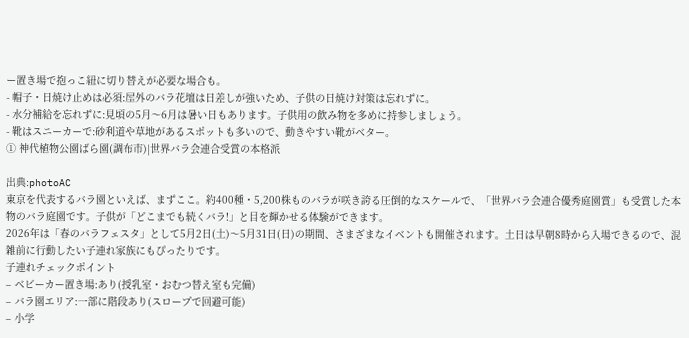ー置き場で抱っこ紐に切り替えが必要な場合も。
- 帽子・日焼け止めは必須:屋外のバラ花壇は日差しが強いため、子供の日焼け対策は忘れずに。
- 水分補給を忘れずに:見頃の5月〜6月は暑い日もあります。子供用の飲み物を多めに持参しましょう。
- 靴はスニーカーで:砂利道や草地があるスポットも多いので、動きやすい靴がベター。
① 神代植物公園ばら園(調布市)|世界バラ会連合受賞の本格派

出典:photoAC
東京を代表するバラ園といえば、まずここ。約400種・5,200株ものバラが咲き誇る圧倒的なスケールで、「世界バラ会連合優秀庭園賞」も受賞した本物のバラ庭園です。子供が「どこまでも続くバラ!」と目を輝かせる体験ができます。
2026年は「春のバラフェスタ」として5月2日(土)〜5月31日(日)の期間、さまざまなイベントも開催されます。土日は早朝8時から入場できるので、混雑前に行動したい子連れ家族にもぴったりです。
子連れチェックポイント
– ベビーカー置き場:あり(授乳室・おむつ替え室も完備)
– バラ園エリア:一部に階段あり(スロープで回避可能)
– 小学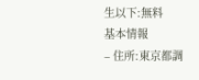生以下:無料
基本情報
– 住所:東京都調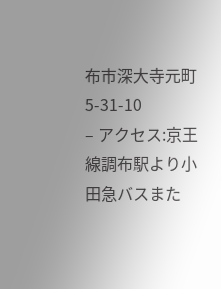布市深大寺元町5-31-10
– アクセス:京王線調布駅より小田急バスまた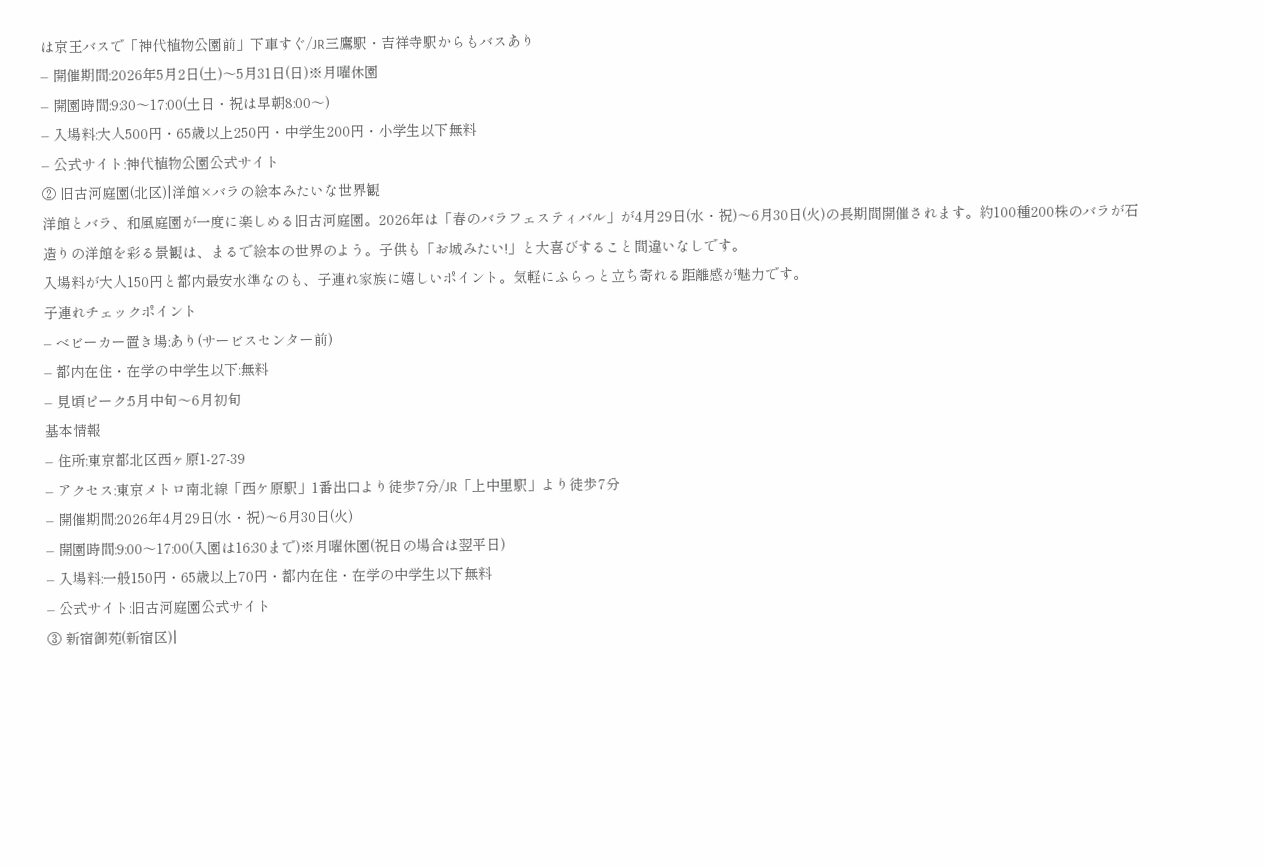は京王バスで「神代植物公園前」下車すぐ/JR三鷹駅・吉祥寺駅からもバスあり
– 開催期間:2026年5月2日(土)〜5月31日(日)※月曜休園
– 開園時間:9:30〜17:00(土日・祝は早朝8:00〜)
– 入場料:大人500円・65歳以上250円・中学生200円・小学生以下無料
– 公式サイト:神代植物公園公式サイト
② 旧古河庭園(北区)|洋館×バラの絵本みたいな世界観
洋館とバラ、和風庭園が一度に楽しめる旧古河庭園。2026年は「春のバラフェスティバル」が4月29日(水・祝)〜6月30日(火)の長期間開催されます。約100種200株のバラが石造りの洋館を彩る景観は、まるで絵本の世界のよう。子供も「お城みたい!」と大喜びすること間違いなしです。
入場料が大人150円と都内最安水準なのも、子連れ家族に嬉しいポイント。気軽にふらっと立ち寄れる距離感が魅力です。
子連れチェックポイント
– ベビーカー置き場:あり(サービスセンター前)
– 都内在住・在学の中学生以下:無料
– 見頃ピーク:5月中旬〜6月初旬
基本情報
– 住所:東京都北区西ヶ原1-27-39
– アクセス:東京メトロ南北線「西ケ原駅」1番出口より徒歩7分/JR「上中里駅」より徒歩7分
– 開催期間:2026年4月29日(水・祝)〜6月30日(火)
– 開園時間:9:00〜17:00(入園は16:30まで)※月曜休園(祝日の場合は翌平日)
– 入場料:一般150円・65歳以上70円・都内在住・在学の中学生以下無料
– 公式サイト:旧古河庭園公式サイト
③ 新宿御苑(新宿区)|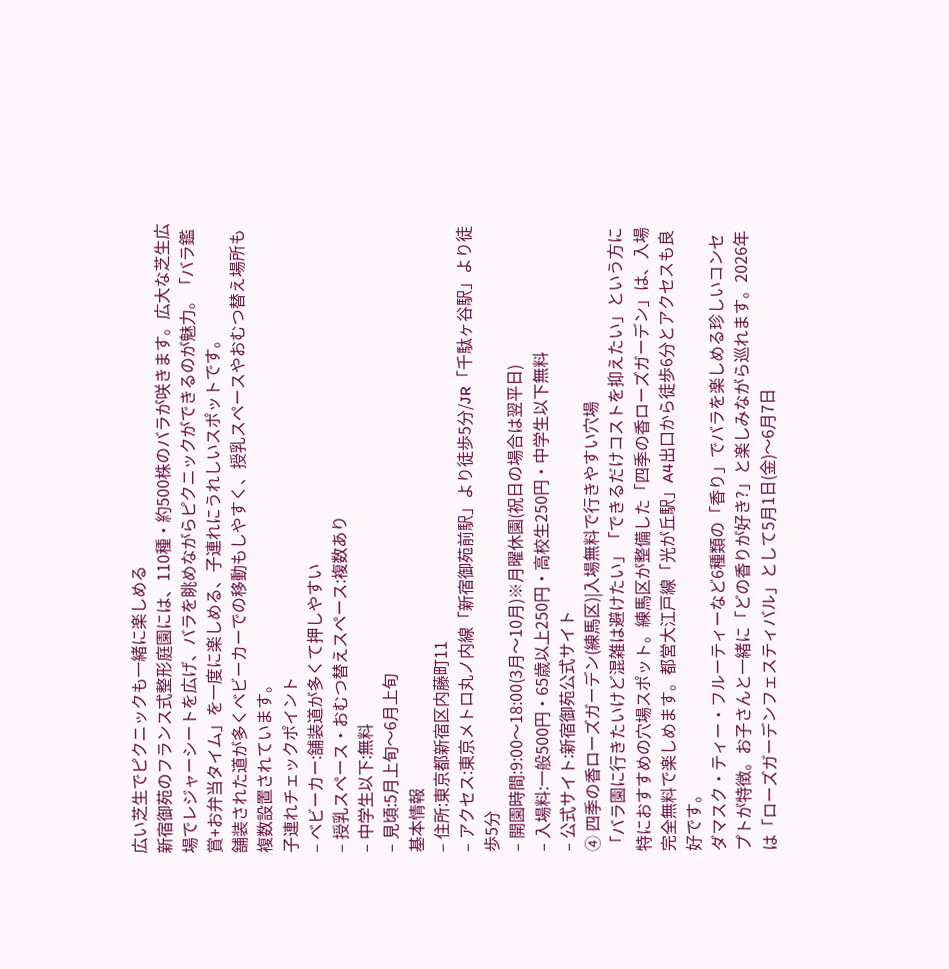広い芝生でピクニックも一緒に楽しめる
新宿御苑のフランス式整形庭園には、110種・約500株のバラが咲きます。広大な芝生広場でレジャーシートを広げ、バラを眺めながらピクニックができるのが魅力。「バラ鑑賞+お弁当タイム」を一度に楽しめる、子連れにうれしいスポットです。
舗装された道が多くベビーカーでの移動もしやすく、授乳スペースやおむつ替え場所も複数設置されています。
子連れチェックポイント
– ベビーカー:舗装道が多くて押しやすい
– 授乳スペース・おむつ替えスペース:複数あり
– 中学生以下:無料
– 見頃:5月上旬〜6月上旬
基本情報
– 住所:東京都新宿区内藤町11
– アクセス:東京メトロ丸ノ内線「新宿御苑前駅」より徒歩5分/JR「千駄ヶ谷駅」より徒歩5分
– 開園時間:9:00〜18:00(3月〜10月)※月曜休園(祝日の場合は翌平日)
– 入場料:一般500円・65歳以上250円・高校生250円・中学生以下無料
– 公式サイト:新宿御苑公式サイト
④ 四季の香ローズガーデン(練馬区)|入場無料で行きやすい穴場
「バラ園に行きたいけど混雑は避けたい」「できるだけコストを抑えたい」という方に特におすすめの穴場スポット。練馬区が整備した「四季の香ローズガーデン」は、入場完全無料で楽しめます。都営大江戸線「光が丘駅」A4出口から徒歩6分とアクセスも良好です。
ダマスク・ティー・フルーティーなど6種類の「香り」でバラを楽しめる珍しいコンセプトが特徴。お子さんと一緒に「どの香りが好き?」と楽しみながら巡れます。2026年は「ローズガーデンフェスティバル」として5月1日(金)〜6月7日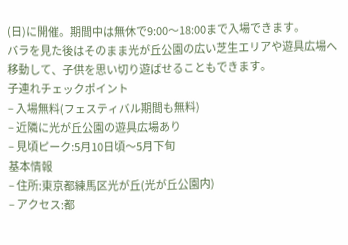(日)に開催。期間中は無休で9:00〜18:00まで入場できます。
バラを見た後はそのまま光が丘公園の広い芝生エリアや遊具広場へ移動して、子供を思い切り遊ばせることもできます。
子連れチェックポイント
– 入場無料(フェスティバル期間も無料)
– 近隣に光が丘公園の遊具広場あり
– 見頃ピーク:5月10日頃〜5月下旬
基本情報
– 住所:東京都練馬区光が丘(光が丘公園内)
– アクセス:都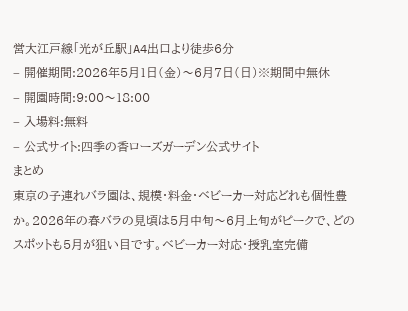営大江戸線「光が丘駅」A4出口より徒歩6分
– 開催期間:2026年5月1日(金)〜6月7日(日)※期間中無休
– 開園時間:9:00〜18:00
– 入場料:無料
– 公式サイト:四季の香ローズガーデン公式サイト
まとめ
東京の子連れバラ園は、規模・料金・ベビーカー対応どれも個性豊か。2026年の春バラの見頃は5月中旬〜6月上旬がピークで、どのスポットも5月が狙い目です。ベビーカー対応・授乳室完備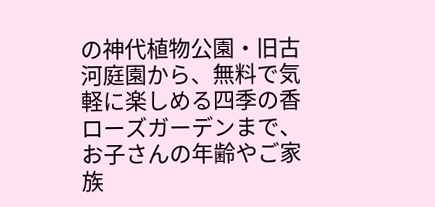の神代植物公園・旧古河庭園から、無料で気軽に楽しめる四季の香ローズガーデンまで、お子さんの年齢やご家族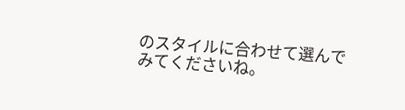のスタイルに合わせて選んでみてくださいね。